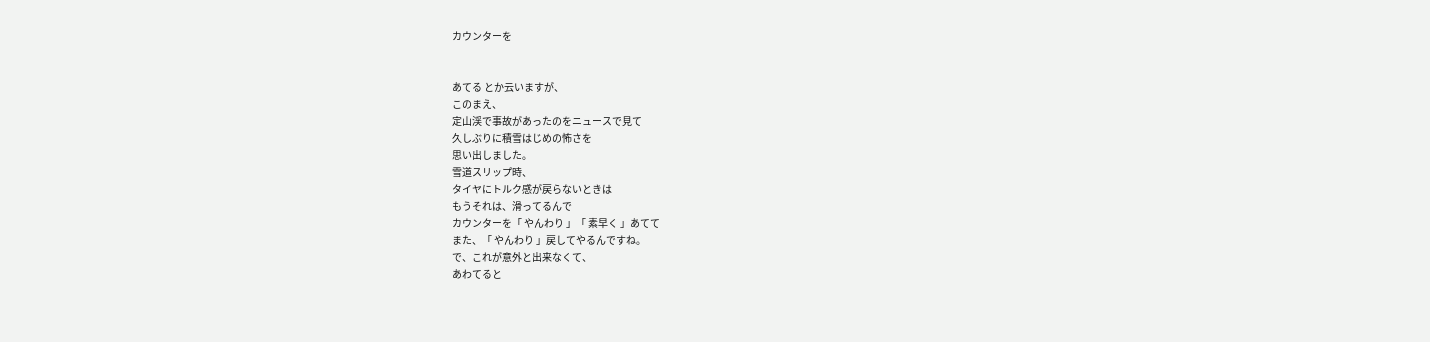カウンターを


あてる とか云いますが、
このまえ、
定山渓で事故があったのをニュースで見て
久しぶりに積雪はじめの怖さを
思い出しました。
雪道スリップ時、
タイヤにトルク感が戻らないときは
もうそれは、滑ってるんで
カウンターを「 やんわり 」「 素早く 」あてて
また、「 やんわり 」戻してやるんですね。
で、これが意外と出来なくて、
あわてると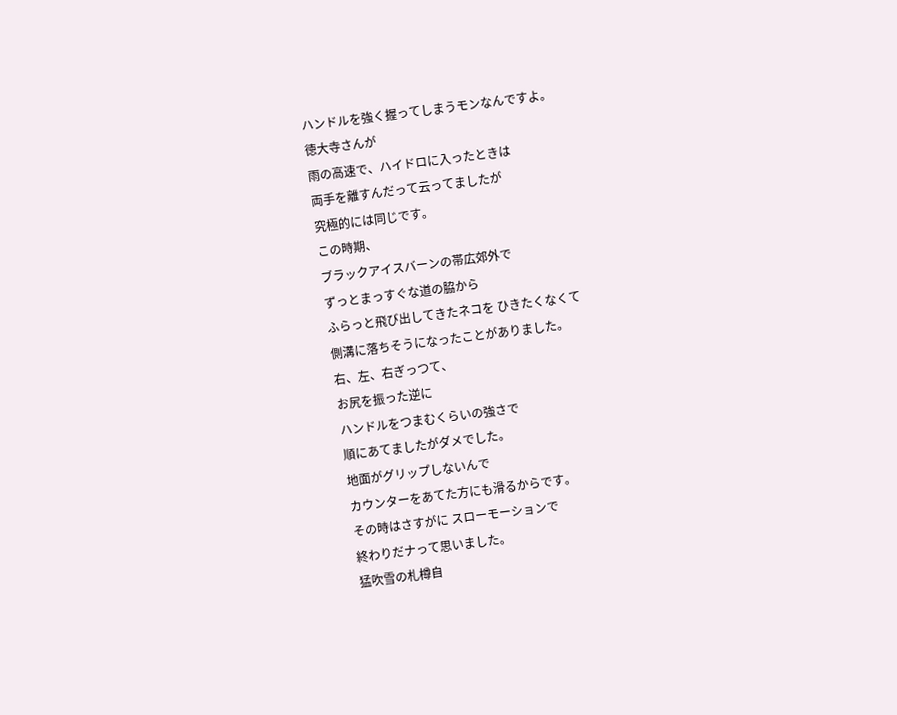ハンドルを強く握ってしまうモンなんですよ。
徳大寺さんが
雨の高速で、ハイドロに入ったときは
両手を離すんだって云ってましたが
究極的には同じです。
この時期、
ブラックアイスバーンの帯広郊外で
ずっとまっすぐな道の脇から
ふらっと飛び出してきたネコを ひきたくなくて
側溝に落ちそうになったことがありました。
右、左、右ぎっつて、
お尻を振った逆に
ハンドルをつまむくらいの強さで
順にあてましたがダメでした。
地面がグリップしないんで
カウンターをあてた方にも滑るからです。
その時はさすがに スローモーションで
終わりだナって思いました。
猛吹雪の札樽自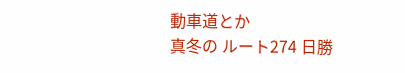動車道とか
真冬の ルート274 日勝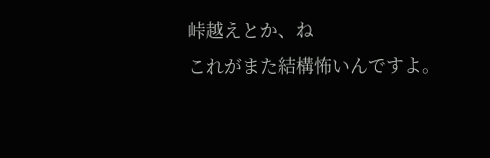峠越えとか、ね
これがまた結構怖いんですよ。